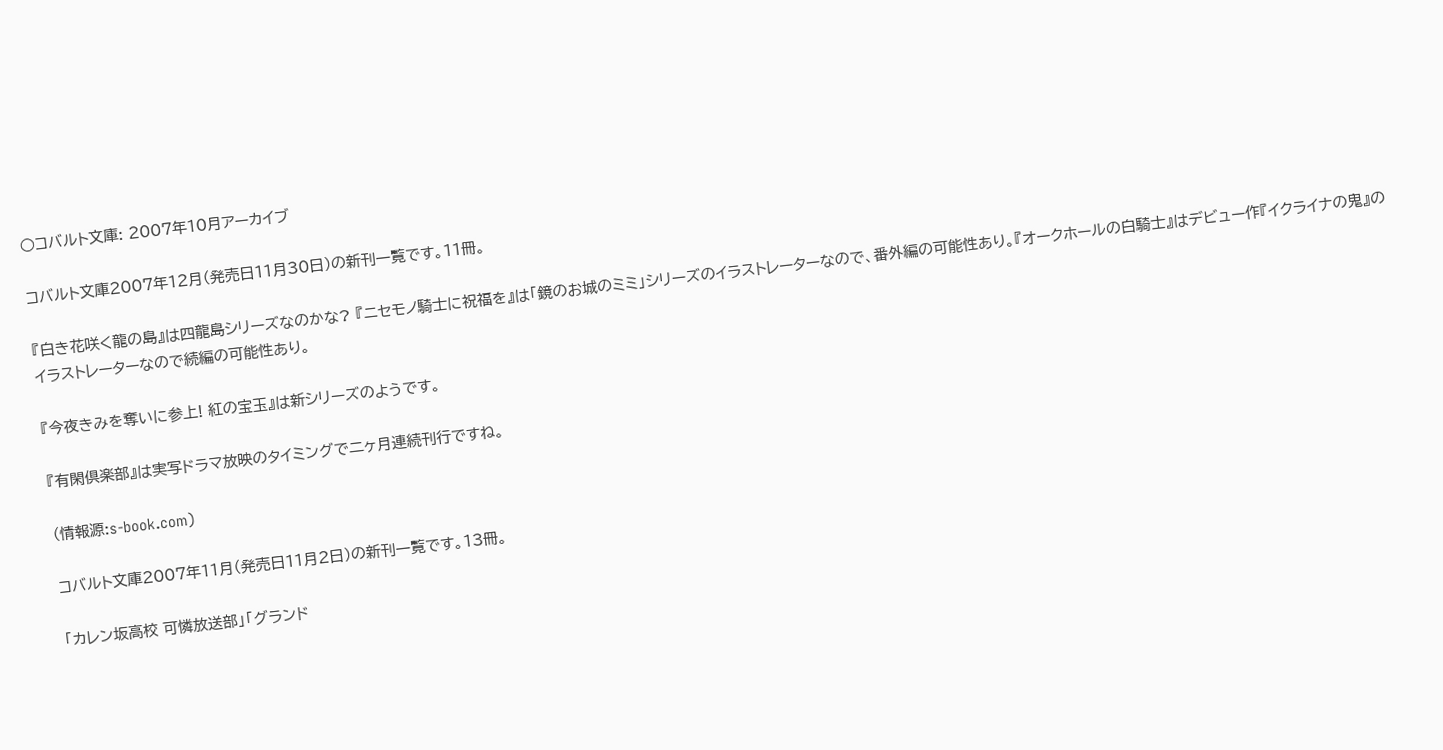○コバルト文庫: 2007年10月アーカイブ

コバルト文庫2007年12月(発売日11月30日)の新刊一覧です。11冊。

『白き花咲く龍の島』は四龍島シリーズなのかな? 『ニセモノ騎士に祝福を』は「鏡のお城のミミ」シリーズのイラストレーターなので、番外編の可能性あり。『オークホールの白騎士』はデビュー作『イクライナの鬼』のイラストレーターなので続編の可能性あり。

『今夜きみを奪いに参上! 紅の宝玉』は新シリーズのようです。

『有閑倶楽部』は実写ドラマ放映のタイミングで二ヶ月連続刊行ですね。

(情報源:s-book.com)

コバルト文庫2007年11月(発売日11月2日)の新刊一覧です。13冊。

「カレン坂高校 可憐放送部」「グランド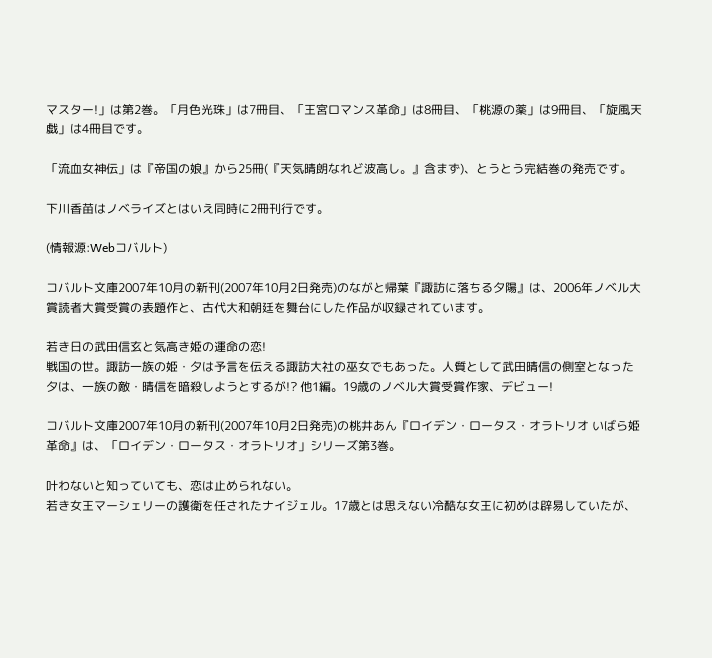マスター!」は第2巻。「月色光珠」は7冊目、「王宮ロマンス革命」は8冊目、「桃源の薬」は9冊目、「旋風天戯」は4冊目です。

「流血女神伝」は『帝国の娘』から25冊(『天気晴朗なれど波高し。』含まず)、とうとう完結巻の発売です。

下川香苗はノベライズとはいえ同時に2冊刊行です。

(情報源:Webコバルト)

コバルト文庫2007年10月の新刊(2007年10月2日発売)のながと帰葉『諏訪に落ちる夕陽』は、2006年ノベル大賞読者大賞受賞の表題作と、古代大和朝廷を舞台にした作品が収録されています。

若き日の武田信玄と気高き姫の運命の恋!
戦国の世。諏訪一族の姫・夕は予言を伝える諏訪大社の巫女でもあった。人質として武田晴信の側室となった夕は、一族の敵・晴信を暗殺しようとするが!? 他1編。19歳のノベル大賞受賞作家、デビュー!

コバルト文庫2007年10月の新刊(2007年10月2日発売)の桃井あん『ロイデン・ロータス・オラトリオ いばら姫革命』は、「ロイデン・ロータス・オラトリオ」シリーズ第3巻。

叶わないと知っていても、恋は止められない。
若き女王マーシェリーの護衛を任されたナイジェル。17歳とは思えない冷酷な女王に初めは辟易していたが、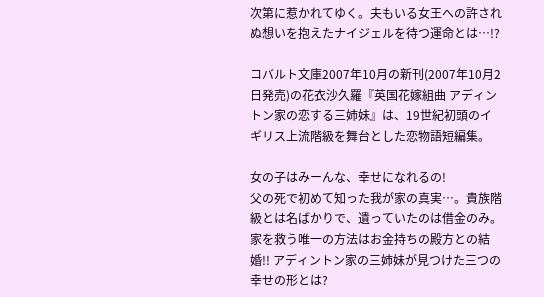次第に惹かれてゆく。夫もいる女王への許されぬ想いを抱えたナイジェルを待つ運命とは…!?

コバルト文庫2007年10月の新刊(2007年10月2日発売)の花衣沙久羅『英国花嫁組曲 アディントン家の恋する三姉妹』は、19世紀初頭のイギリス上流階級を舞台とした恋物語短編集。

女の子はみーんな、幸せになれるの!
父の死で初めて知った我が家の真実…。貴族階級とは名ばかりで、遺っていたのは借金のみ。家を救う唯一の方法はお金持ちの殿方との結婚!! アディントン家の三姉妹が見つけた三つの幸せの形とは?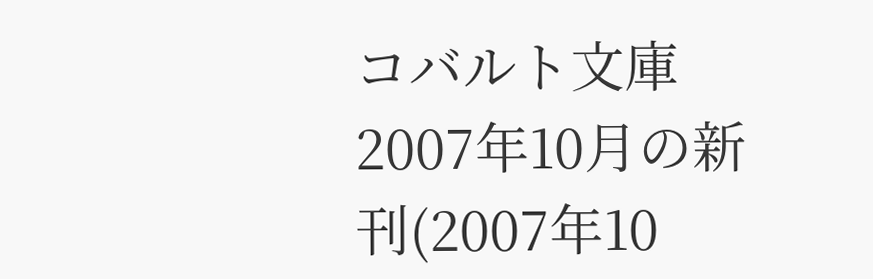コバルト文庫2007年10月の新刊(2007年10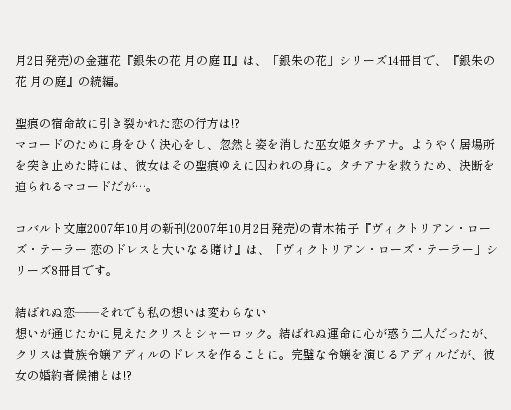月2日発売)の金蓮花『銀朱の花 月の庭 II』は、「銀朱の花」シリーズ14冊目で、『銀朱の花 月の庭』の続編。

聖痕の宿命故に引き裂かれた恋の行方は!?
マコードのために身をひく決心をし、忽然と姿を消した巫女姫タチアナ。ようやく居場所を突き止めた時には、彼女はその聖痕ゆえに囚われの身に。タチアナを救うため、決断を迫られるマコードだが…。

コバルト文庫2007年10月の新刊(2007年10月2日発売)の青木祐子『ヴィクトリアン・ローズ・テーラー 恋のドレスと大いなる賭け』は、「ヴィクトリアン・ローズ・テーラー」シリーズ8冊目です。

結ばれぬ恋――それでも私の想いは変わらない
想いが通じたかに見えたクリスとシャーロック。結ばれぬ運命に心が惑う二人だったが、クリスは貴族令嬢アディルのドレスを作ることに。完璧な令嬢を演じるアディルだが、彼女の婚約者候補とは!?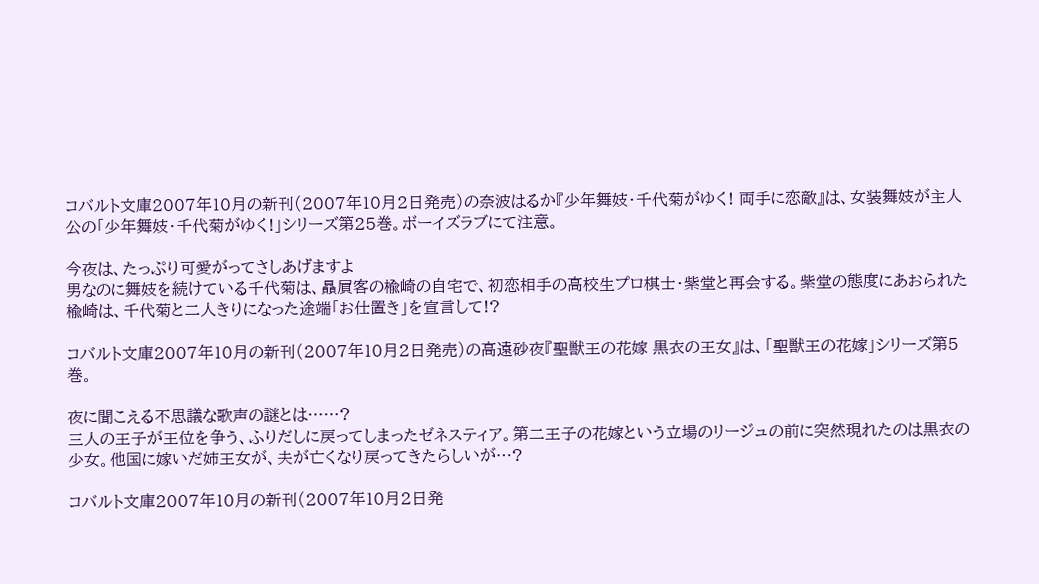コバルト文庫2007年10月の新刊(2007年10月2日発売)の奈波はるか『少年舞妓・千代菊がゆく! 両手に恋敵』は、女装舞妓が主人公の「少年舞妓・千代菊がゆく!」シリーズ第25巻。ボーイズラブにて注意。

今夜は、たっぷり可愛がってさしあげますよ
男なのに舞妓を続けている千代菊は、贔屓客の楡崎の自宅で、初恋相手の高校生プロ棋士・紫堂と再会する。紫堂の態度にあおられた楡崎は、千代菊と二人きりになった途端「お仕置き」を宣言して!?

コバルト文庫2007年10月の新刊(2007年10月2日発売)の高遠砂夜『聖獣王の花嫁 黒衣の王女』は、「聖獣王の花嫁」シリーズ第5巻。

夜に聞こえる不思議な歌声の謎とは……?
三人の王子が王位を争う、ふりだしに戻ってしまったゼネスティア。第二王子の花嫁という立場のリージュの前に突然現れたのは黒衣の少女。他国に嫁いだ姉王女が、夫が亡くなり戻ってきたらしいが…?

コバルト文庫2007年10月の新刊(2007年10月2日発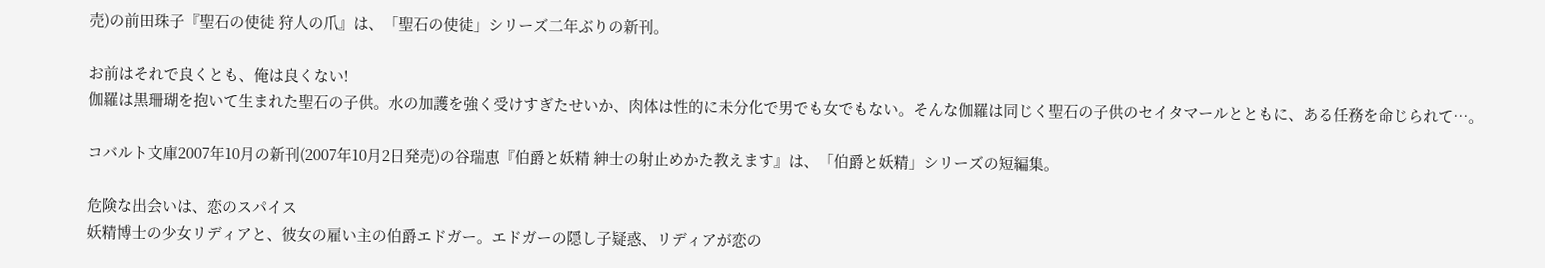売)の前田珠子『聖石の使徒 狩人の爪』は、「聖石の使徒」シリーズ二年ぶりの新刊。

お前はそれで良くとも、俺は良くない!
伽羅は黒珊瑚を抱いて生まれた聖石の子供。水の加護を強く受けすぎたせいか、肉体は性的に未分化で男でも女でもない。そんな伽羅は同じく聖石の子供のセイタマールとともに、ある任務を命じられて…。

コバルト文庫2007年10月の新刊(2007年10月2日発売)の谷瑞恵『伯爵と妖精 紳士の射止めかた教えます』は、「伯爵と妖精」シリーズの短編集。

危険な出会いは、恋のスパイス
妖精博士の少女リディアと、彼女の雇い主の伯爵エドガー。エドガーの隠し子疑惑、リディアが恋の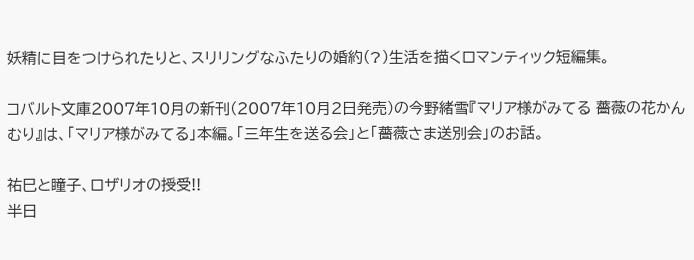妖精に目をつけられたりと、スリリングなふたりの婚約(?)生活を描くロマンティック短編集。

コバルト文庫2007年10月の新刊(2007年10月2日発売)の今野緒雪『マリア様がみてる 薔薇の花かんむり』は、「マリア様がみてる」本編。「三年生を送る会」と「薔薇さま送別会」のお話。

祐巳と瞳子、ロザリオの授受!!
半日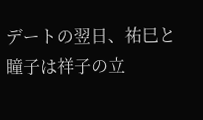デートの翌日、祐巳と瞳子は祥子の立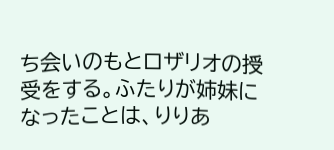ち会いのもとロザリオの授受をする。ふたりが姉妹になったことは、りりあ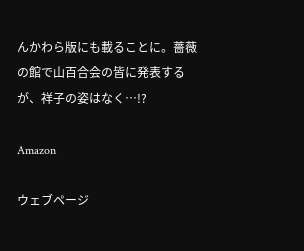んかわら版にも載ることに。薔薇の館で山百合会の皆に発表するが、祥子の姿はなく…!?

Amazon

ウェブページ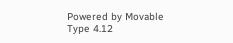Powered by Movable Type 4.12